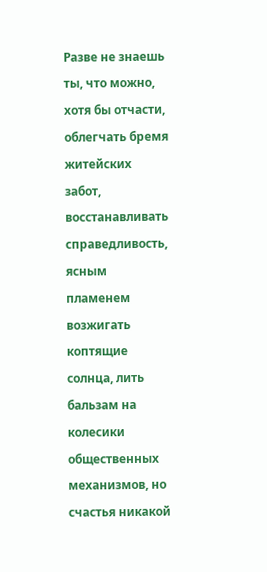Разве не знаешь ты, что можно, хотя бы отчасти, облегчать бремя житейских забот, восстанавливать справедливость, ясным пламенем возжигать коптящие солнца, лить бальзам на колесики общественных механизмов, но счастья никакой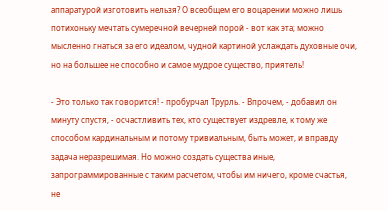аппаратурой изготовить нельзя? О всеобщем его воцарении можно лишь потихоньку мечтать сумеречной вечерней порой - вот как эта; можно мысленно гнаться за его идеалом, чудной картиной услаждать духовные очи, но на большее не способно и самое мудрое существо, приятель!

- Это только так говорится! - пробурчал Трурль. - Впрочем, - добавил он минуту спустя, - осчастливить тех, кто существует издревле, к тому же способом кардинальным и потому тривиальным, быть может, и вправду задача неразрешимая. Но можно создать существа иные, запрограммированные с таким расчетом, чтобы им ничего, кроме счастья, не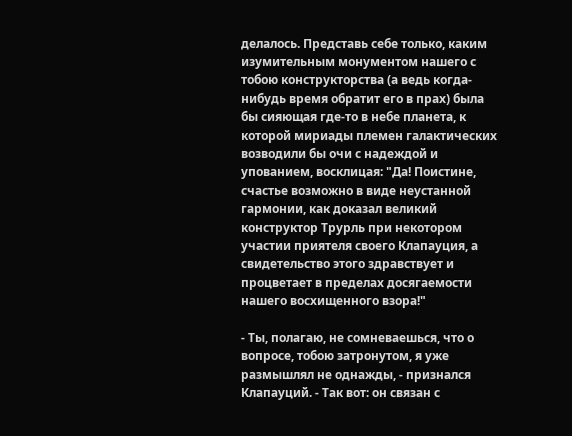делалось. Представь себе только, каким изумительным монументом нашего с тобою конструкторства (а ведь когда-нибудь время обратит его в прах) была бы сияющая где-то в небе планета, к которой мириады племен галактических возводили бы очи с надеждой и упованием, восклицая: "Да! Поистине, счастье возможно в виде неустанной гармонии, как доказал великий конструктор Трурль при некотором участии приятеля своего Клапауция, а свидетельство этого здравствует и процветает в пределах досягаемости нашего восхищенного взора!"

- Ты, полагаю, не сомневаешься, что о вопросе, тобою затронутом, я уже размышлял не однажды, - признался Клапауций. - Так вот: он связан с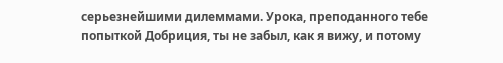серьезнейшими дилеммами. Урока, преподанного тебе попыткой Добриция, ты не забыл, как я вижу, и потому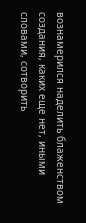вознамерился наделить блаженством создания, каких еще нет, иными словами, сотворить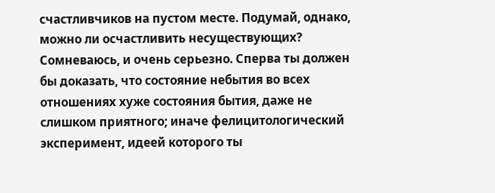счастливчиков на пустом месте. Подумай, однако, можно ли осчастливить несуществующих? Сомневаюсь, и очень серьезно. Сперва ты должен бы доказать, что состояние небытия во всех отношениях хуже состояния бытия, даже не слишком приятного; иначе фелицитологический эксперимент, идеей которого ты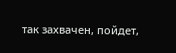так захвачен, пойдет,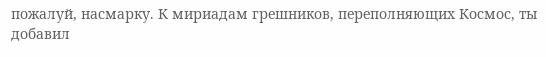пожалуй, насмарку. К мириадам грешников, переполняющих Космос, ты добавил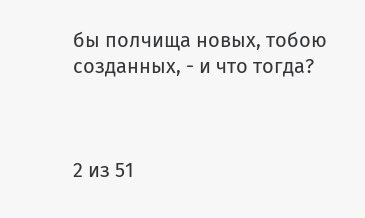бы полчища новых, тобою созданных, - и что тогда?



2 из 51